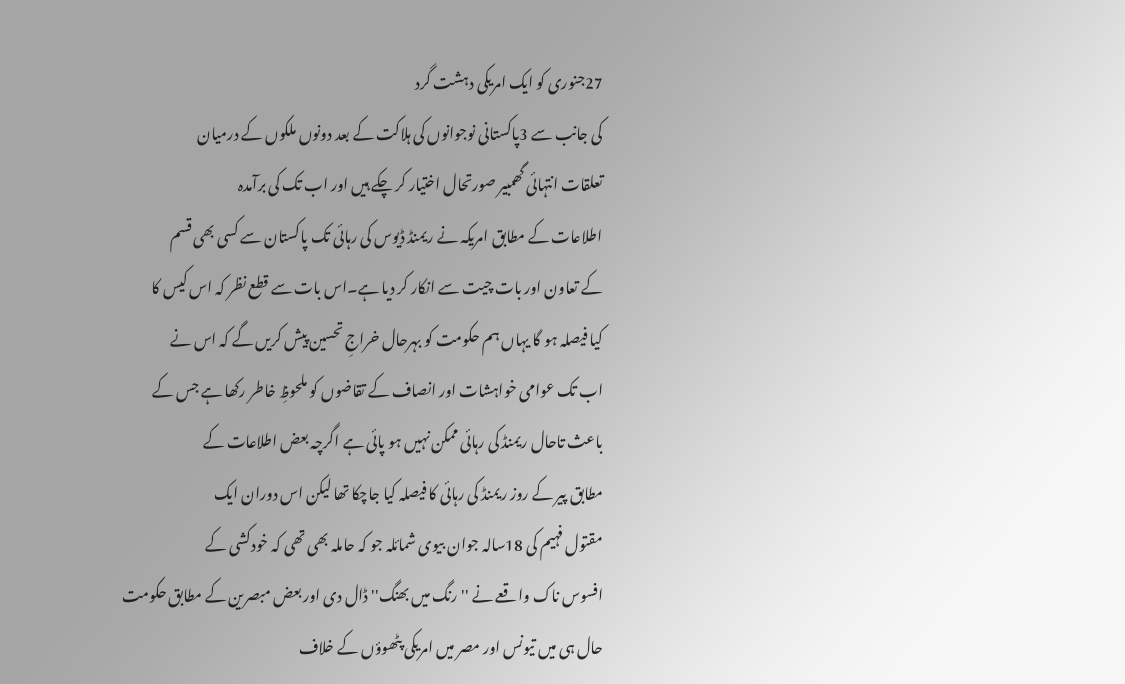27جنوری کو ایک امریکی دہشت گرد
کی جانب سے 3پاکستانی نوجوانوں کی ہلاکت کے بعد دونوں ملکوں کے درمیان
تعلقات انتہائی گھمبیر صورتحال اختیار کر چکے ہیں اور اب تک کی برآمدہ
اطلاعات کے مطابق امریکہ نے ریمنڈ ڈیوس کی رہائی تک پاکستان سے کسی بھی قسم
کے تعاون اور بات چیت سے انکار کر دیا ہے۔اس بات سے قطع نظر کہ اس کیس کا
کیا فیصلہ ہو گا یہاں ہم حکومت کو بہرحال خراجِ تحسین پیش کریں گے کہ اس نے
اب تک عوامی خواہشات اور انصاف کے تقاضوں کو ملحوظِ خاطر رکھا ہے جس کے
باعث تاحال ریمنڈ کی رہائی ممکن نہیں ہو پائی ہے اگرچہ بعض اطلاعات کے
مطابق پیر کے روز ریمنڈ کی رہائی کا فیصلہ کیا جاچکا تھا لیکن اس دوران ایک
مقتول فہیم کی 18سالہ جوان بیوی شمائلہ جو کہ حاملہ بھی تھی کہ خودکشی کے
افسوس ناک واقعے نے ''رنگ میں بھنگ''ڈال دی اور بعض مبصرین کے مطابق حکومت
حال ہی میں تیونس اور مصر میں امریکی پٹھوؤں کے خلاف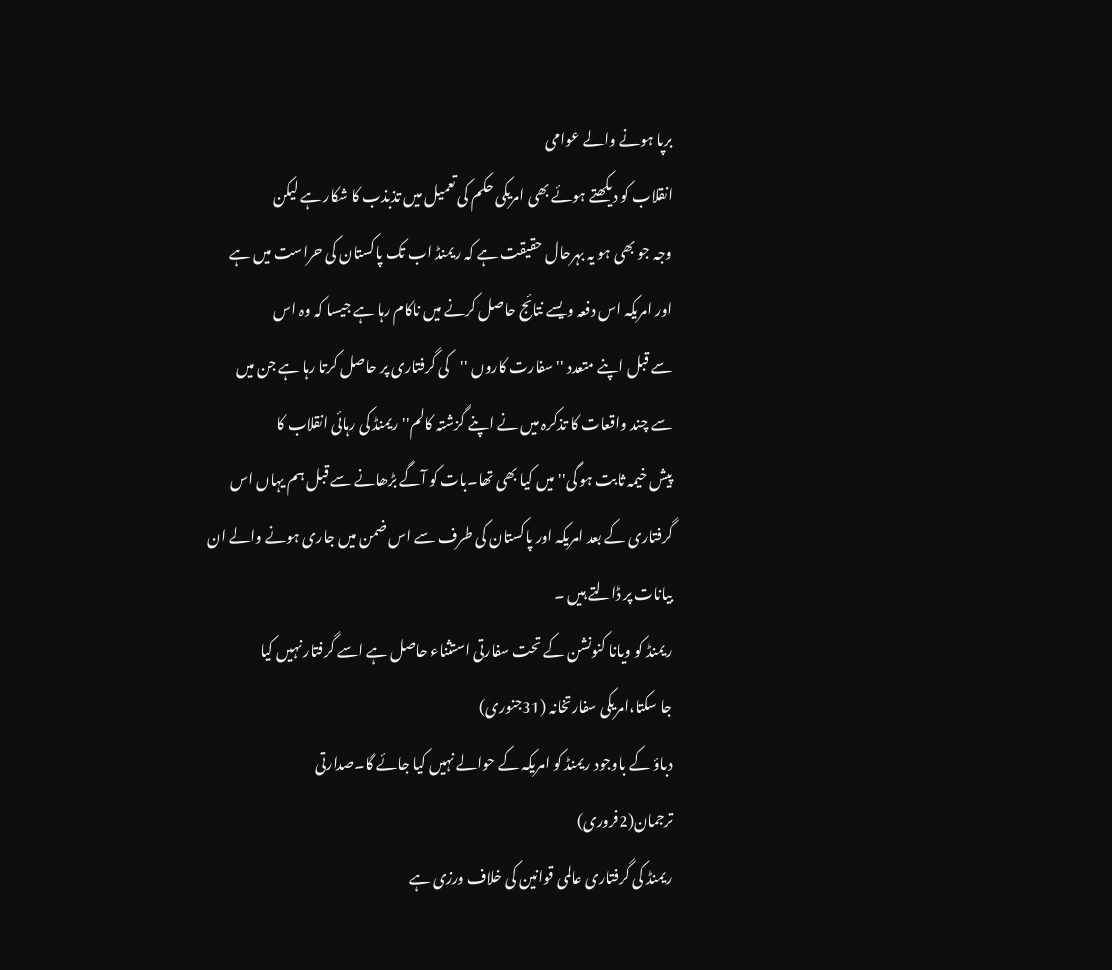برپا ہونے والے عوامی
انقلاب کو دیکھتے ہوئے بھی امریکی حکم کی تعمیل میں تذبذب کا شکار ہے لیکن
وجہ جو بھی ہو یہ بہرحال حقیقت ہے کہ ریمنڈ اب تک پاکستان کی حراست میں ہے
اور امریکہ اس دفعہ ویسے نتائج حاصل کرنے میں ناکام رہا ہے جیسا کہ وہ اس
سے قبل اپنے متعدد ''سفارت کاروں ''کی گرفتاری پر حاصل کرتا رہا ہے جن میں
سے چند واقعات کا تذکرہ میں نے اپنے گزشتہ کالم''ریمنڈ کی رہائی انقلاب کا
پیش خیمہ ثابت ہو گی''میں کیا بھی تھا۔بات کو آگے بڑھانے سے قبل ہم یہاں اس
گرفتاری کے بعد امریکہ اور پاکستان کی طرف سے اس ضمن میں جاری ہونے والے ان
بیانات پر ڈالتے ہیں ۔
ریمنڈ کو ویانا کنونشن کے تحت سفارتی استثناء حاصل ہے اسے گرفتار نہیں کیا
جا سکتا،امریکی سفارتخانہ (31جنوری)
دباؤ کے باوجود ریمنڈ کو امریکہ کے حوالے نہیں کیا جائے گا۔صدارتی
ترجمان(2فروری)
ریمنڈ کی گرفتاری عالمی قوانین کی خلاف ورزی ہے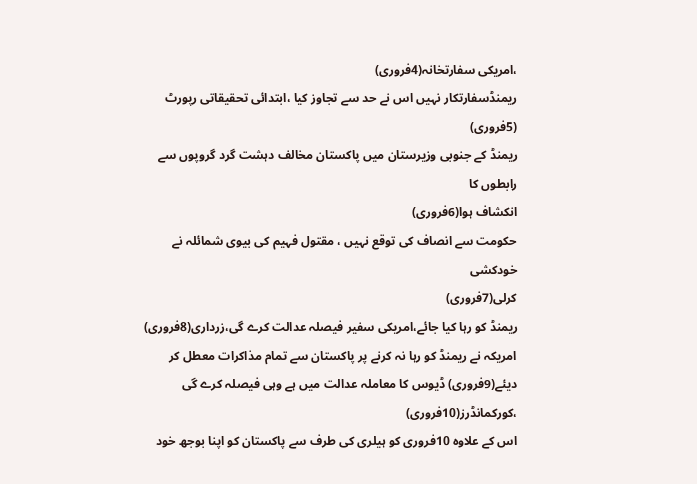،امریکی سفارتخانہ(4فروری)
ریمنڈسفارتکار نہیں اس نے حد سے تجاوز کیا ،ابتدائی تحقیقاتی رپورٹ
(5فروری)
ریمنڈ کے جنوبی وزیرستان میں پاکستان مخالف دہشت گرد گروپوں سے رابطوں کا
انکشاف ہوا(6فروری)
حکومت سے انصاف کی توقع نہیں ، مقتول فہیم کی بیوی شمائلہ نے خودکشی
کرلی(7فروری)
ریمنڈ کو رہا کیا جائے،امریکی سفیر فیصلہ عدالت کرے گی،زرداری(8فروری)
امریکہ نے ریمنڈ کو رہا نہ کرنے پر پاکستان سے تمام مذاکرات معطل کر
دیئے(9فروری) ڈیوس کا معاملہ عدالت میں ہے وہی فیصلہ کرے گی
،کورکمانڈرز(10فروری)
اس کے علاوہ 10فروری کو ہیلری کی طرف سے پاکستان کو اپنا بوجھ خود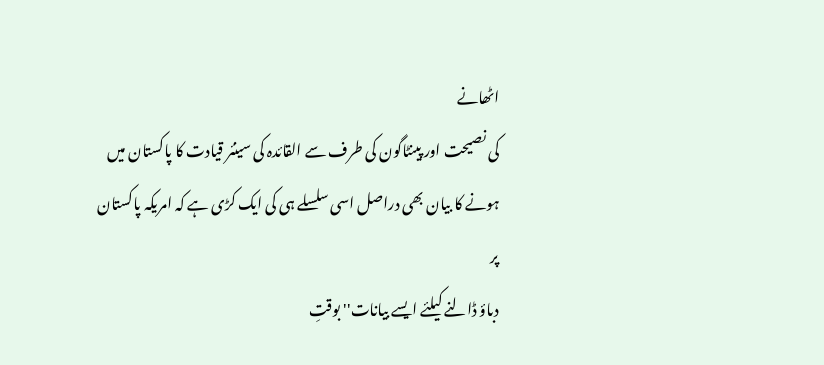اٹھانے
کی نصیحت اور پینٹاگون کی طرف سے القائدہ کی سینئر قیادت کا پاکستان میں
ہونے کا بیان بھی دراصل اسی سلسلے ہی کی ایک کڑی ہے کہ امریکہ پاکستان پر
دباؤ ڈالنے کیلئے ایسے بیانات'' بوقتِ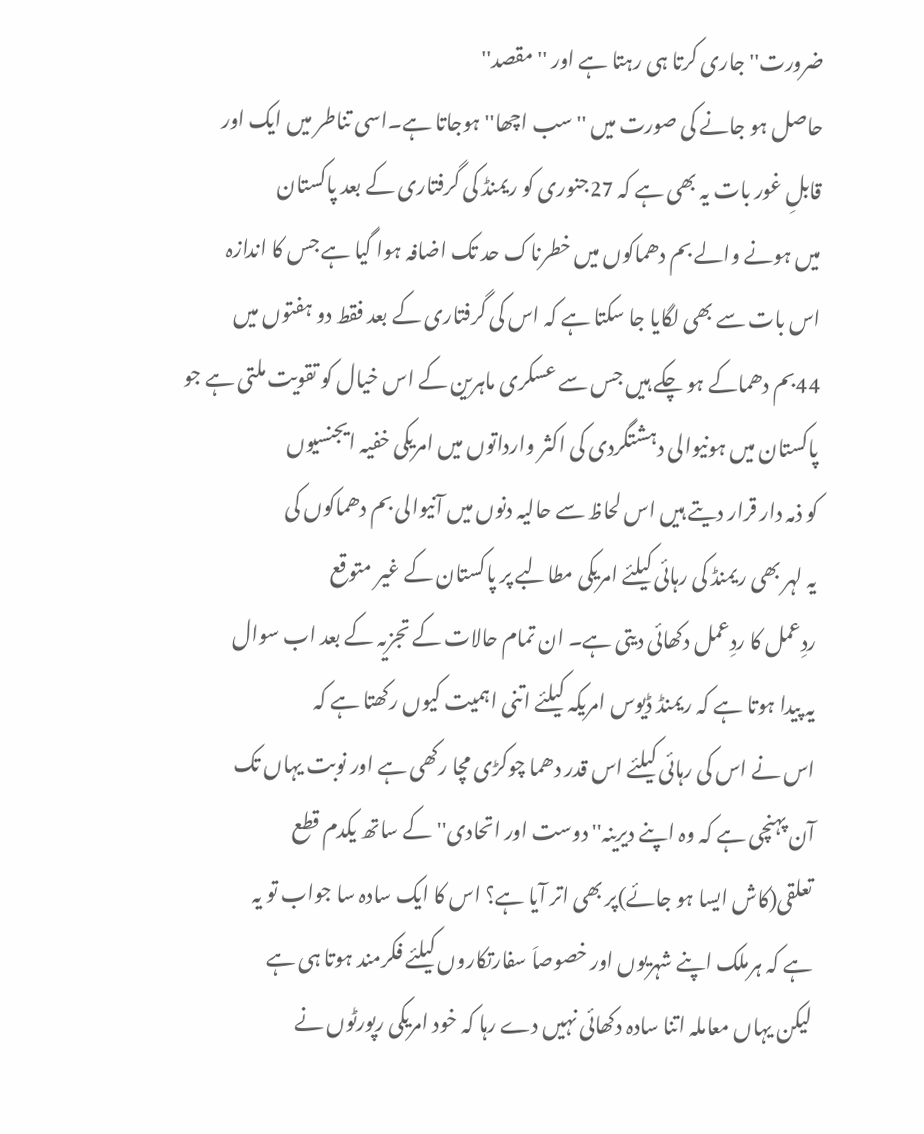ضرورت''جاری کرتا ہی رہتا ہے اور ''مقصد''
حاصل ہو جانے کی صورت میں ''سب اچھا'' ہوجاتا ہے۔اسی تناطر میں ایک اور
قابلِ غور بات یہ بھی ہے کہ 27جنوری کو ریمنڈ کی گرفتاری کے بعد پاکستان
میں ہونے والے بم دھماکوں میں خطرناک حد تک اضافہ ہوا گیا ہے جس کا اندازہ
اس بات سے بھی لگایا جا سکتا ہے کہ اس کی گرفتاری کے بعد فقط دو ہفتوں میں
44بم دھماکے ہو چکے ہیں جس سے عسکری ماہرین کے اس خیال کو تقویت ملتی ہے جو
پاکستان میں ہونیوالی دہشتگردی کی اکثر وارداتوں میں امریکی خفیہ ایجنسیوں
کو ذمہ دار قرار دیتے ہیں اس لحاظ سے حالیہ دنوں میں آنیوالی بم دھماکوں کی
یہ لہر بھی ریمنڈ کی رہائی کیلئے امریکی مطالبے پر پاکستان کے غیر متوقع
ردِعمل کا ردِعمل دکھائی دیتی ہے۔ ان تمام حالات کے تجزیہ کے بعد اب سوال
یہ پیدا ہوتا ہے کہ ریمنڈ ڈیوس امریکہ کیلئے اتنی اہمیت کیوں رکھتا ہے کہ
اس نے اس کی رہائی کیلئے اس قدر دھما چوکڑی مچا رکھی ہے اور نوبت یہاں تک
آن پہنچی ہے کہ وہ اپنے دیرینہ''دوست اور اتحادی''کے ساتھ یکدم قطع
تعلقی(کاش ایسا ہو جائے)پر بھی اتر آیا ہے؟ اس کا ایک سادہ سا جواب تو یہ
ہے کہ ہرملک اپنے شہریوں اور خصوصاَ سفارتکاروں کیلئے فکرمند ہوتا ہی ہے
لیکن یہاں معاملہ اتنا سادہ دکھائی نہیں دے رہا کہ خود امریکی رپورٹوں نے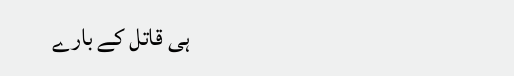ہی قاتل کے بارے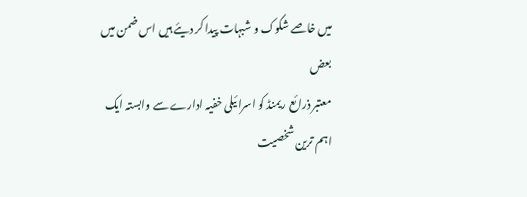میں خاصے شکوک و شبہات پیدا کر دیئے ہیں اس ضمن میں بعض
معتبر ذرائع ریمنڈ کو اسرائیلی خفیہ ادارے سے وابستہ ایک اہم ترین شخصیت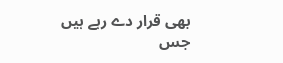بھی قرار دے رہے ہیں جس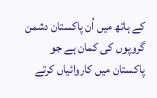کے ہاتھ میں اُن پاکستان دشمن گروپوں کی کمان ہے جو
پاکستان میں کاروائیاں کرتے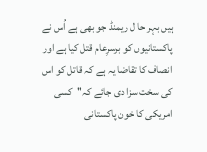ہیں بہر حا ل ریمنڈ جو بھی ہے اُس نے
پاکستانیوں کو برسرِعام قتل کیا ہے اور انصاف کا تقاضا یہ ہے کہ قاتل کو اس
کی سخت سزا دی جائے کہ''کسی امریکی کا خون پاکستانی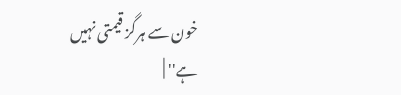خون سے ہرگز قیمتی نہیں
ہے'' |